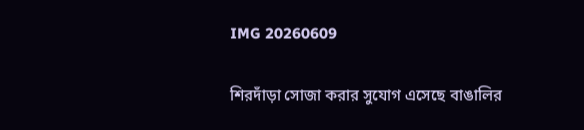IMG 20260609

শিরদাঁড়া সোজা করার সুযোগ এসেছে বাঙালির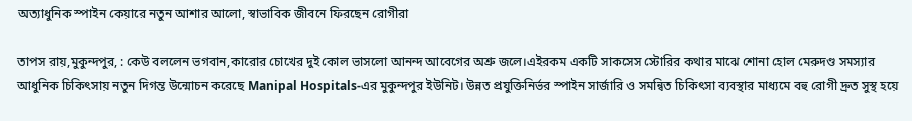অত্যাধুনিক স্পাইন কেয়ারে নতুন আশার আলো, স্বাভাবিক জীবনে ফিরছেন রোগীরা

তাপস রায়,মুকুন্দপুর, : কেউ বললেন ভগবান,কারোর চোখের দুই কোল ভাসলো আনন্দ আবেগের অশ্রু জলে।এইরকম একটি সাকসেস স্টোরির কথার মাঝে শোনা হোল মেরুদণ্ড সমস্যার আধুনিক চিকিৎসায় নতুন দিগন্ত উন্মোচন করেছে Manipal Hospitals-এর মুকুন্দপুর ইউনিট। উন্নত প্রযুক্তিনির্ভর স্পাইন সার্জারি ও সমন্বিত চিকিৎসা ব্যবস্থার মাধ্যমে বহু রোগী দ্রুত সুস্থ হয়ে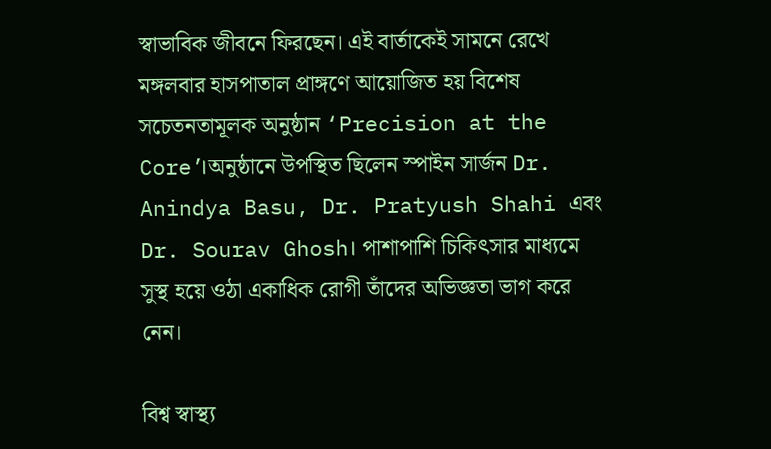স্বাভাবিক জীবনে ফিরছেন। এই বার্তাকেই সামনে রেখে মঙ্গলবার হাসপাতাল প্রাঙ্গণে আয়োজিত হয় বিশেষ সচেতনতামূলক অনুষ্ঠান ‘Precision at the Core’।অনুষ্ঠানে উপস্থিত ছিলেন স্পাইন সার্জন Dr. Anindya Basu, Dr. Pratyush Shahi এবং Dr. Sourav Ghosh। পাশাপাশি চিকিৎসার মাধ্যমে সুস্থ হয়ে ওঠা একাধিক রোগী তাঁদের অভিজ্ঞতা ভাগ করে নেন।

বিশ্ব স্বাস্থ্য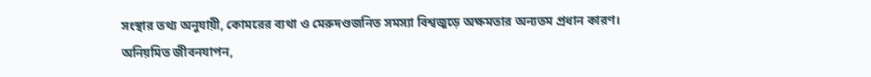সংস্থার তথ্য অনুযায়ী, কোমরের ব্যথা ও মেরুদণ্ডজনিত সমস্যা বিশ্বজুড়ে অক্ষমতার অন্যতম প্রধান কারণ। অনিয়মিত জীবনযাপন,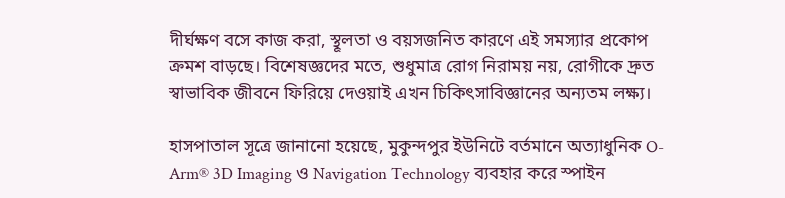দীর্ঘক্ষণ বসে কাজ করা, স্থূলতা ও বয়সজনিত কারণে এই সমস্যার প্রকোপ ক্রমশ বাড়ছে। বিশেষজ্ঞদের মতে, শুধুমাত্র রোগ নিরাময় নয়, রোগীকে দ্রুত স্বাভাবিক জীবনে ফিরিয়ে দেওয়াই এখন চিকিৎসাবিজ্ঞানের অন্যতম লক্ষ্য।

হাসপাতাল সূত্রে জানানো হয়েছে, মুকুন্দপুর ইউনিটে বর্তমানে অত্যাধুনিক O-Arm® 3D Imaging ও Navigation Technology ব্যবহার করে স্পাইন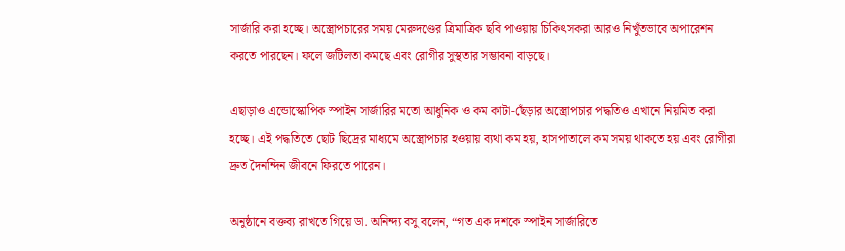সার্জারি করা হচ্ছে। অস্ত্রোপচারের সময় মেরুদণ্ডের ত্রিমাত্রিক ছবি পাওয়ায় চিকিৎসকরা আরও নিখুঁতভাবে অপারেশন করতে পারছেন। ফলে জটিলতা কমছে এবং রোগীর সুস্থতার সম্ভাবনা বাড়ছে।

এছাড়াও এন্ডোস্কোপিক স্পাইন সার্জারির মতো আধুনিক ও কম কাটা-ছেঁড়ার অস্ত্রোপচার পদ্ধতিও এখানে নিয়মিত করা হচ্ছে। এই পদ্ধতিতে ছোট ছিদ্রের মাধ্যমে অস্ত্রোপচার হওয়ায় ব্যথা কম হয়, হাসপাতালে কম সময় থাকতে হয় এবং রোগীরা দ্রুত দৈনন্দিন জীবনে ফিরতে পারেন।

অনুষ্ঠানে বক্তব্য রাখতে গিয়ে ডা. অনিন্দ্য বসু বলেন, “গত এক দশকে স্পাইন সার্জারিতে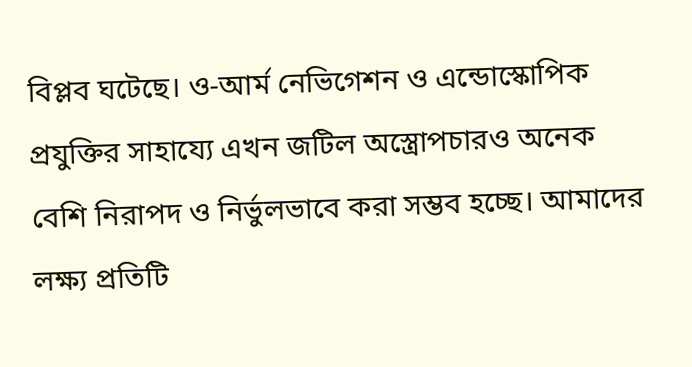বিপ্লব ঘটেছে। ও-আর্ম নেভিগেশন ও এন্ডোস্কোপিক প্রযুক্তির সাহায্যে এখন জটিল অস্ত্রোপচারও অনেক বেশি নিরাপদ ও নির্ভুলভাবে করা সম্ভব হচ্ছে। আমাদের লক্ষ্য প্রতিটি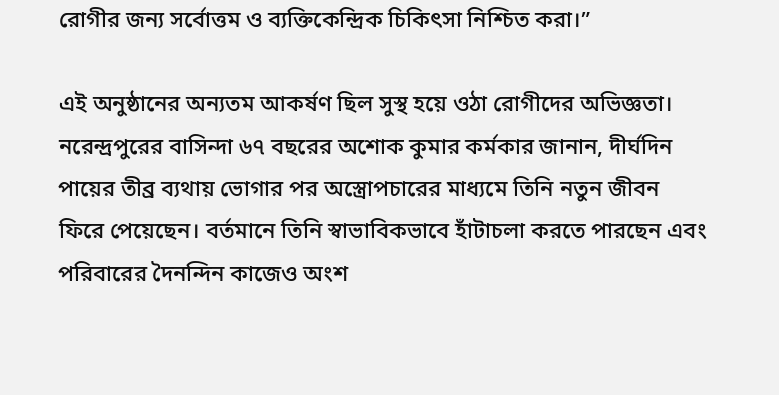রোগীর জন্য সর্বোত্তম ও ব্যক্তিকেন্দ্রিক চিকিৎসা নিশ্চিত করা।”

এই অনুষ্ঠানের অন্যতম আকর্ষণ ছিল সুস্থ হয়ে ওঠা রোগীদের অভিজ্ঞতা। নরেন্দ্রপুরের বাসিন্দা ৬৭ বছরের অশোক কুমার কর্মকার জানান, দীর্ঘদিন পায়ের তীব্র ব্যথায় ভোগার পর অস্ত্রোপচারের মাধ্যমে তিনি নতুন জীবন ফিরে পেয়েছেন। বর্তমানে তিনি স্বাভাবিকভাবে হাঁটাচলা করতে পারছেন এবং পরিবারের দৈনন্দিন কাজেও অংশ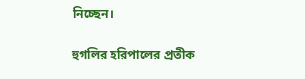নিচ্ছেন।

হুগলির হরিপালের প্রতীক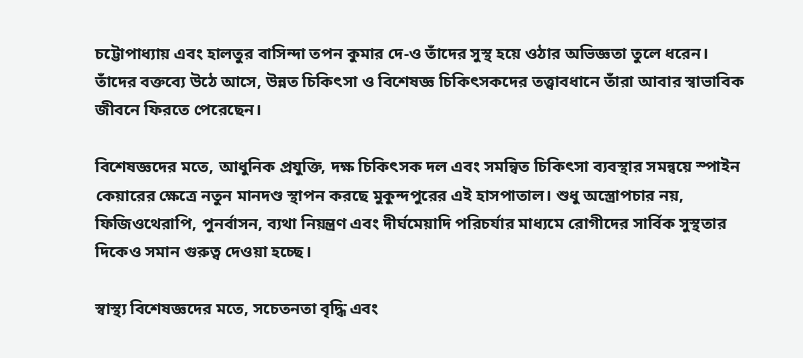চট্টোপাধ্যায় এবং হালতুর বাসিন্দা তপন কুমার দে-ও তাঁদের সুস্থ হয়ে ওঠার অভিজ্ঞতা তুলে ধরেন। তাঁদের বক্তব্যে উঠে আসে, উন্নত চিকিৎসা ও বিশেষজ্ঞ চিকিৎসকদের তত্ত্বাবধানে তাঁরা আবার স্বাভাবিক জীবনে ফিরতে পেরেছেন।

বিশেষজ্ঞদের মতে, আধুনিক প্রযুক্তি, দক্ষ চিকিৎসক দল এবং সমন্বিত চিকিৎসা ব্যবস্থার সমন্বয়ে স্পাইন কেয়ারের ক্ষেত্রে নতুন মানদণ্ড স্থাপন করছে মুকুন্দপুরের এই হাসপাতাল। শুধু অস্ত্রোপচার নয়, ফিজিওথেরাপি, পুনর্বাসন, ব্যথা নিয়ন্ত্রণ এবং দীর্ঘমেয়াদি পরিচর্যার মাধ্যমে রোগীদের সার্বিক সুস্থতার দিকেও সমান গুরুত্ব দেওয়া হচ্ছে।

স্বাস্থ্য বিশেষজ্ঞদের মতে, সচেতনতা বৃদ্ধি এবং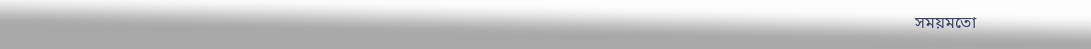সময়মতো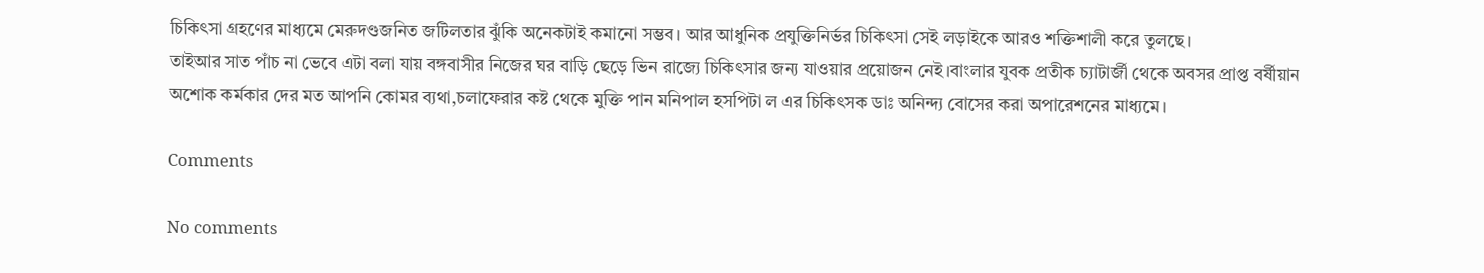চিকিৎসা গ্রহণের মাধ্যমে মেরুদণ্ডজনিত জটিলতার ঝুঁকি অনেকটাই কমানো সম্ভব। আর আধুনিক প্রযুক্তিনির্ভর চিকিৎসা সেই লড়াইকে আরও শক্তিশালী করে তুলছে।
তাইআর সাত পাঁচ না ভেবে এটা বলা যায় বঙ্গবাসীর নিজের ঘর বাড়ি ছেড়ে ভিন রাজ্যে চিকিৎসার জন্য যাওয়ার প্রয়োজন নেই।বাংলার যুবক প্রতীক চ্যাটার্জী থেকে অবসর প্রাপ্ত বর্ষীয়ান অশোক কর্মকার দের মত আপনি কোমর ব্যথা,চলাফেরার কষ্ট থেকে মুক্তি পান মনিপাল হসপিটা ল এর চিকিৎসক ডাঃ অনিন্দ্য বোসের করা অপারেশনের মাধ্যমে।

Comments

No comments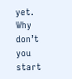yet. Why don’t you start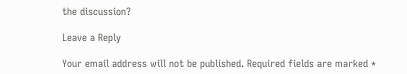the discussion?

Leave a Reply

Your email address will not be published. Required fields are marked *